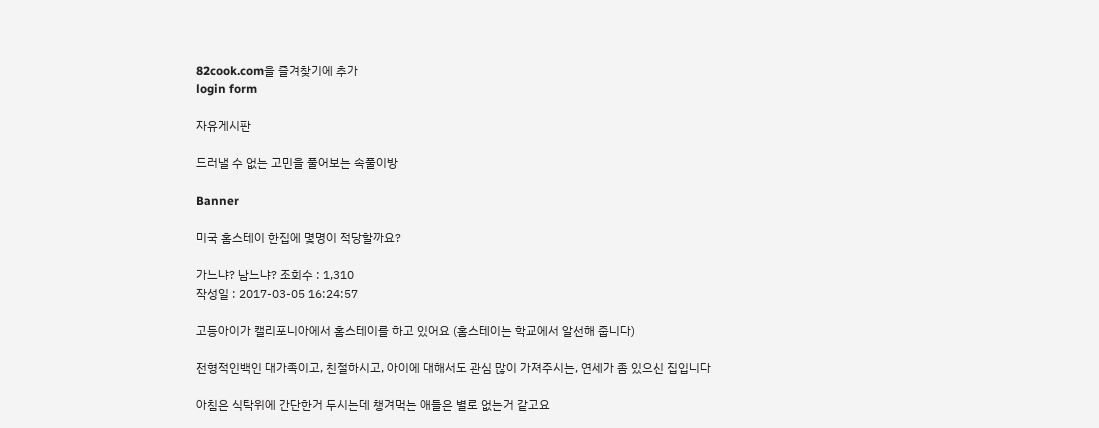82cook.com을 즐겨찾기에 추가
login form

자유게시판

드러낼 수 없는 고민을 풀어보는 속풀이방

Banner

미국 홈스테이 한집에 몇명이 적당할까요?

가느냐? 남느냐? 조회수 : 1,310
작성일 : 2017-03-05 16:24:57

고등아이가 캘리포니아에서 홈스테이를 하고 있어요 (홈스테이는 학교에서 알선해 줍니다)

전형적인백인 대가족이고, 친절하시고, 아이에 대해서도 관심 많이 가져주시는, 연세가 좀 있으신 집입니다

아침은 식탁위에 간단한거 두시는데 챙겨먹는 애들은 별로 없는거 같고요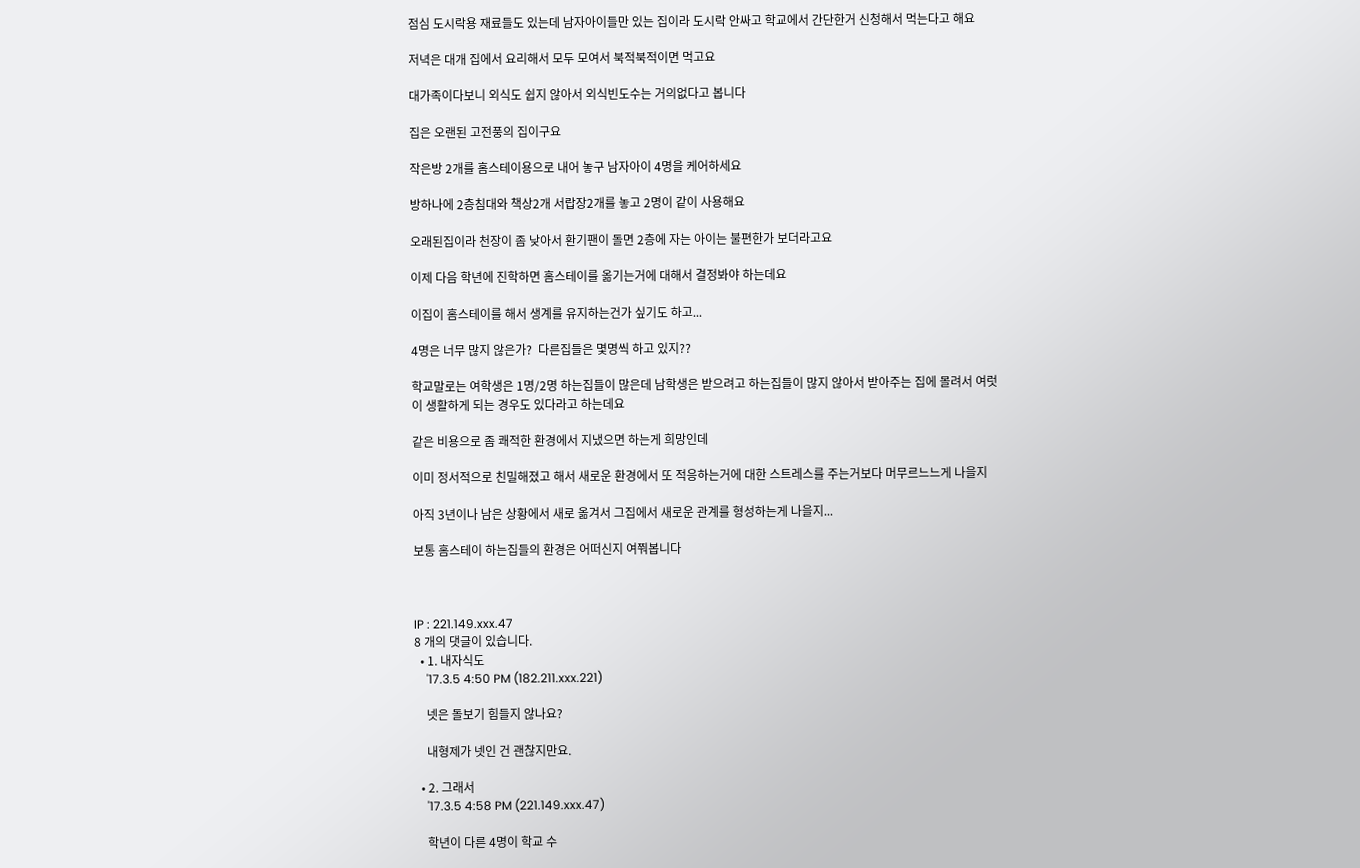점심 도시락용 재료들도 있는데 남자아이들만 있는 집이라 도시락 안싸고 학교에서 간단한거 신청해서 먹는다고 해요

저녁은 대개 집에서 요리해서 모두 모여서 북적북적이면 먹고요

대가족이다보니 외식도 쉽지 않아서 외식빈도수는 거의없다고 봅니다

집은 오랜된 고전풍의 집이구요

작은방 2개를 홈스테이용으로 내어 놓구 남자아이 4명을 케어하세요

방하나에 2층침대와 책상2개 서랍장2개를 놓고 2명이 같이 사용해요

오래된집이라 천장이 좀 낮아서 환기팬이 돌면 2층에 자는 아이는 불편한가 보더라고요

이제 다음 학년에 진학하면 홈스테이를 옮기는거에 대해서 결정봐야 하는데요

이집이 홈스테이를 해서 생계를 유지하는건가 싶기도 하고...

4명은 너무 많지 않은가?  다른집들은 몇명씩 하고 있지??

학교말로는 여학생은 1명/2명 하는집들이 많은데 남학생은 받으려고 하는집들이 많지 않아서 받아주는 집에 몰려서 여럿이 생활하게 되는 경우도 있다라고 하는데요

같은 비용으로 좀 쾌적한 환경에서 지냈으면 하는게 희망인데

이미 정서적으로 친밀해졌고 해서 새로운 환경에서 또 적응하는거에 대한 스트레스를 주는거보다 머무르느느게 나을지

아직 3년이나 남은 상황에서 새로 옮겨서 그집에서 새로운 관계를 형성하는게 나을지...

보통 홈스테이 하는집들의 환경은 어떠신지 여쭤봅니다



IP : 221.149.xxx.47
8 개의 댓글이 있습니다.
  • 1. 내자식도
    '17.3.5 4:50 PM (182.211.xxx.221)

    넷은 돌보기 힘들지 않나요?

    내형제가 넷인 건 괜찮지만요.

  • 2. 그래서
    '17.3.5 4:58 PM (221.149.xxx.47)

    학년이 다른 4명이 학교 수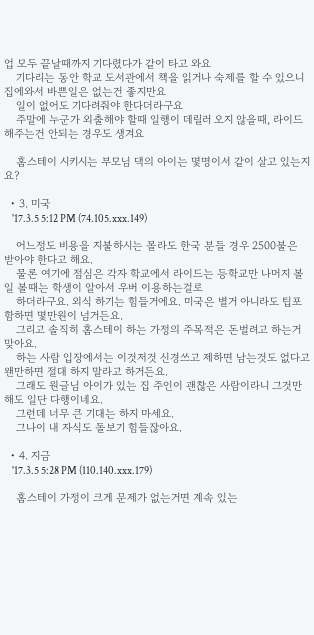업 모두 끝날때까지 기다렸다가 같이 타고 와요
    기다리는 동안 학교 도서관에서 책을 읽거나 숙제를 할 수 있으니 집에와서 바쁜일은 없는건 좋지만요
    일이 없어도 기다려줘야 한다더라구요
    주말에 누군가 외출해야 할때 일행이 데릴러 오지 않을때, 라이드 해주는건 안되는 경우도 생겨요

    홈스테이 시키시는 부모님 댁의 아이는 몇명이서 같이 살고 있는지요?

  • 3. 미국
    '17.3.5 5:12 PM (74.105.xxx.149)

    어느정도 비용을 지불하시는 몰라도 한국 분들 경우 2500불은 받아야 한다고 해요.
    물론 여기에 점심은 각자 학교에서 라이드는 등학교만 나머지 볼일 볼때는 학생이 알아서 우버 이용하는걸로
    하더라구요. 외식 하기는 힘들거에요. 미국은 별거 아니라도 팁포함하면 몇만원이 넘거든요.
    그리고 솔직히 홈스테이 하는 가정의 주목적은 돈벌려고 하는거 맞아요.
    하는 사람 입장에서는 이것저것 신경쓰고 제하면 남는것도 없다고 왠만하면 절대 하지 말라고 하거든요.
    그래도 원글님 아이가 있는 집 주인이 괜찮은 사람이라니 그것만 해도 일단 다행이네요.
    그런데 너무 큰 기대는 하지 마세요.
    그나이 내 자식도 돌보기 힘들잖아요.

  • 4. 지금
    '17.3.5 5:28 PM (110.140.xxx.179)

    홈스테이 가정이 크게 문제가 없는거면 계속 있는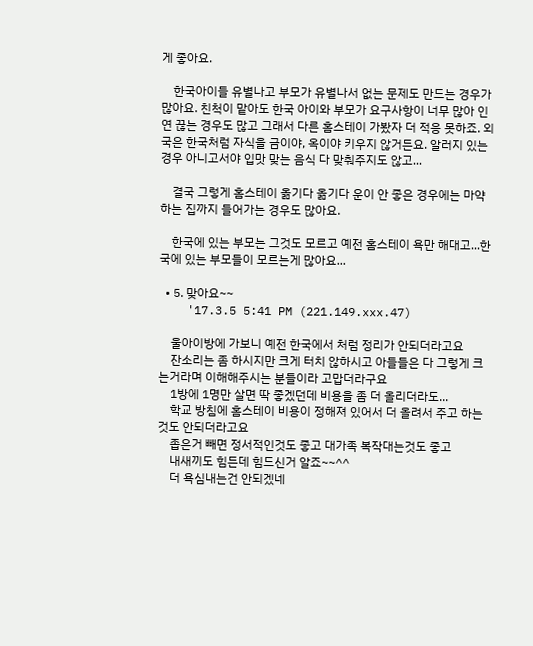게 좋아요.

    한국아이들 유별나고 부모가 유별나서 없는 문제도 만드는 경우가 많아요. 친척이 맡아도 한국 아이와 부모가 요구사항이 너무 많아 인연 끊는 경우도 많고 그래서 다른 홈스테이 가봤자 더 적응 못하죠. 외국은 한국처럼 자식을 금이야, 옥이야 키우지 않거든요. 알러지 있는 경우 아니고서야 입맛 맞는 음식 다 맞춰주지도 않고...

    결국 그렇게 홈스테이 옮기다 옮기다 운이 안 좋은 경우에는 마약하는 집까지 들어가는 경우도 많아요.

    한국에 있는 부모는 그것도 모르고 예전 홈스테이 욕만 해대고...한국에 있는 부모들이 모르는게 많아요...

  • 5. 맞아요~~
    '17.3.5 5:41 PM (221.149.xxx.47)

    울아이방에 가보니 예전 한국에서 처럼 정리가 안되더라고요
    잔소리는 좀 하시지만 크게 터치 않하시고 아들들은 다 그렇게 크는거라며 이해해주시는 분들이라 고맙더라구요
    1방에 1명만 살면 딱 좋겠던데 비용을 좀 더 올리더라도...
    학교 방침에 홈스테이 비용이 정해져 있어서 더 올려서 주고 하는것도 안되더라고요
    좁은거 빼면 정서적인것도 좋고 대가족 복작대는것도 좋고
    내새끼도 힘든데 힘드신거 알죠~~^^
    더 욕심내는건 안되겠네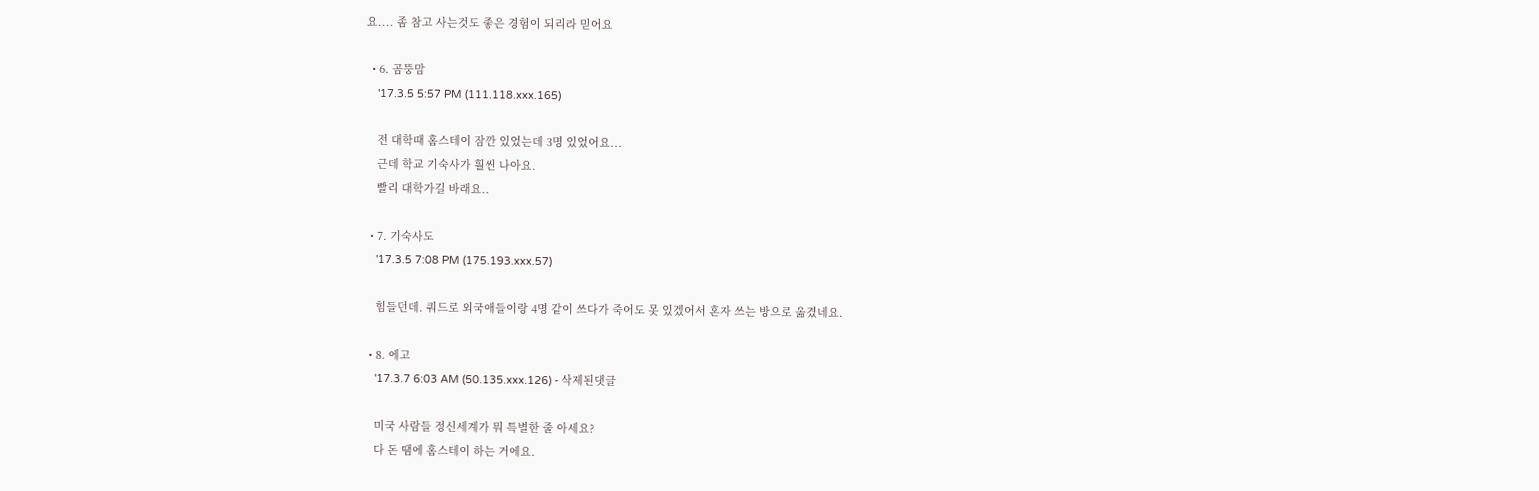요.... 좀 참고 사는것도 좋은 경험이 되리라 믿어요

  • 6. 곰뚱맘
    '17.3.5 5:57 PM (111.118.xxx.165)

    전 대학때 홈스테이 잠깐 있었는데 3명 있었어요...
    근데 학교 기숙사가 훨씬 나아요.
    빨리 대학가길 바래요..

  • 7. 기숙사도
    '17.3.5 7:08 PM (175.193.xxx.57)

    힘들던데. 쿼드로 외국애들이랑 4명 같이 쓰다가 죽어도 못 있겠어서 혼자 쓰는 방으로 옮겼네요.

  • 8. 에고
    '17.3.7 6:03 AM (50.135.xxx.126) - 삭제된댓글

    미국 사람들 정신세계가 뭐 특별한 줄 아세요?
    다 돈 땜에 홈스테이 하는 거에요.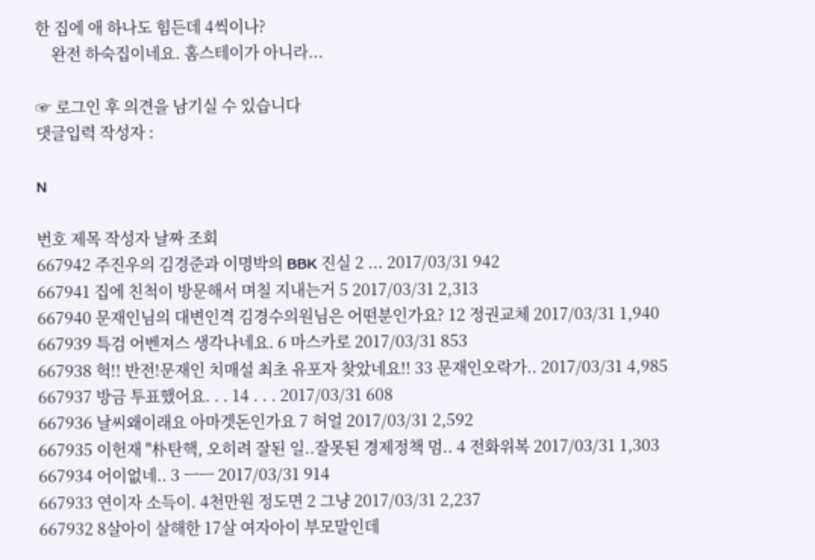한 집에 애 하나도 힘든데 4씩이나?
    완전 하숙집이네요. 홈스테이가 아니라...

☞ 로그인 후 의견을 남기실 수 있습니다
댓글입력 작성자 :

N

번호 제목 작성자 날짜 조회
667942 주진우의 김경준과 이명박의 BBK 진실 2 ... 2017/03/31 942
667941 집에 친척이 방문해서 며칠 지내는거 5 2017/03/31 2,313
667940 문재인님의 대변인격 김경수의원님은 어떤분인가요? 12 정권교체 2017/03/31 1,940
667939 특검 어벤져스 생각나네요. 6 마스카로 2017/03/31 853
667938 헉!! 반전!문재인 치매설 최초 유포자 찾았네요!! 33 문재인오락가.. 2017/03/31 4,985
667937 방금 투표했어요. . . 14 . . . 2017/03/31 608
667936 날씨왜이래요 아마겟돈인가요 7 허얼 2017/03/31 2,592
667935 이헌재 "朴탄핵, 오히려 잘된 일..잘못된 경제정책 멈.. 4 전화위복 2017/03/31 1,303
667934 어이없네.. 3 ㅡㅡ 2017/03/31 914
667933 연이자 소득이. 4천만원 정도면 2 그냥 2017/03/31 2,237
667932 8살아이 살해한 17살 여자아이 부모말인데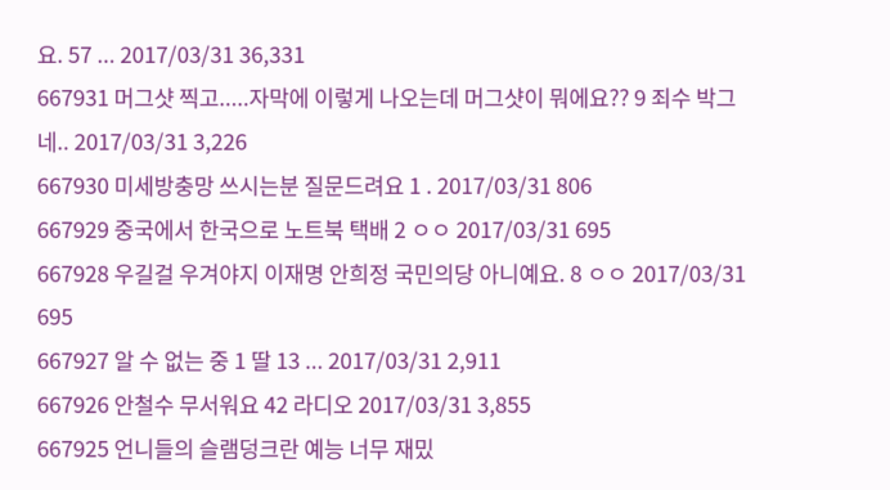요. 57 ... 2017/03/31 36,331
667931 머그샷 찍고.....자막에 이렇게 나오는데 머그샷이 뭐에요?? 9 죄수 박그네.. 2017/03/31 3,226
667930 미세방충망 쓰시는분 질문드려요 1 . 2017/03/31 806
667929 중국에서 한국으로 노트북 택배 2 ㅇㅇ 2017/03/31 695
667928 우길걸 우겨야지 이재명 안희정 국민의당 아니예요. 8 ㅇㅇ 2017/03/31 695
667927 알 수 없는 중 1 딸 13 ... 2017/03/31 2,911
667926 안철수 무서워요 42 라디오 2017/03/31 3,855
667925 언니들의 슬램덩크란 예능 너무 재밌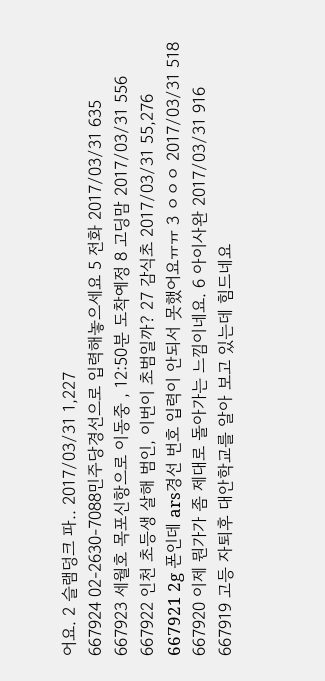어요. 2 슬램덩크 파.. 2017/03/31 1,227
667924 02-2630-7088민주당경선으로 입력해놓으세요 5 전화 2017/03/31 635
667923 세월호 목포신항으로 이동중 , 12:50분 도착예정 8 고딩맘 2017/03/31 556
667922 인천 초등생 살해 범인, 이번이 초범일까? 27 감식초 2017/03/31 55,276
667921 2g 폰인데 ars경선 번호 입력이 안되서 못했어요ㅠㅠ 3 ㅇㅇㅇ 2017/03/31 518
667920 이제 뭔가가 좀 제대로 돌아가는 느낌이네요. 6 아이사완 2017/03/31 916
667919 고등 자퇴후 대안학교를 알아 보고 있는데 힘드네요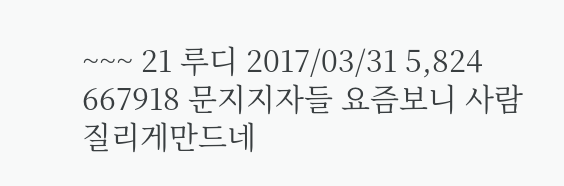~~~ 21 루디 2017/03/31 5,824
667918 문지지자들 요즘보니 사람 질리게만드네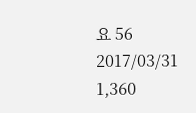요 56 2017/03/31 1,360